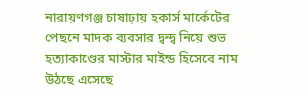নারায়ণগঞ্জ চাষাঢ়ায় হকার্স মার্কেটের পেছনে মাদক ব্যবসার দ্বন্দ্ব নিয়ে শুভ হত্যাকাণ্ডের মাস্টার মাইন্ড হিসেবে নাম উঠছে এসেছে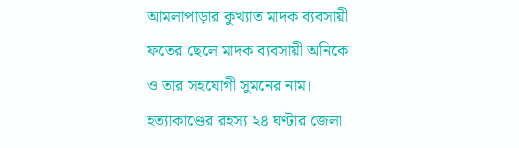আমলাপাড়ার কুখ্যাত মাদক ব্যবসায়ী ফতের ছেলে মাদক ব্যবসায়ী অনিকে ও তার সহযোগী সুমনের নাম।
হত্যাকাণ্ডের রহস্য ২৪ ঘণ্টার জেলা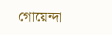গোয়েন্দা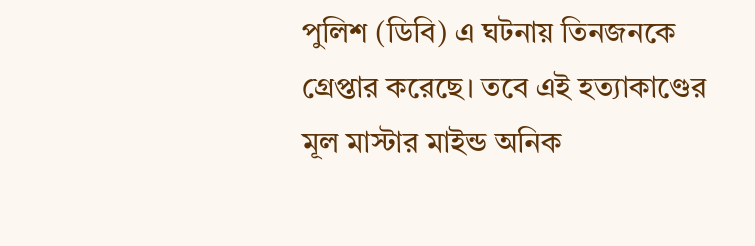পুলিশ (ডিবি) এ ঘটনায় তিনজনকে গ্রেপ্তার করেছে। তবে এই হত্যাকাণ্ডের মূল মাস্টার মাইন্ড অনিক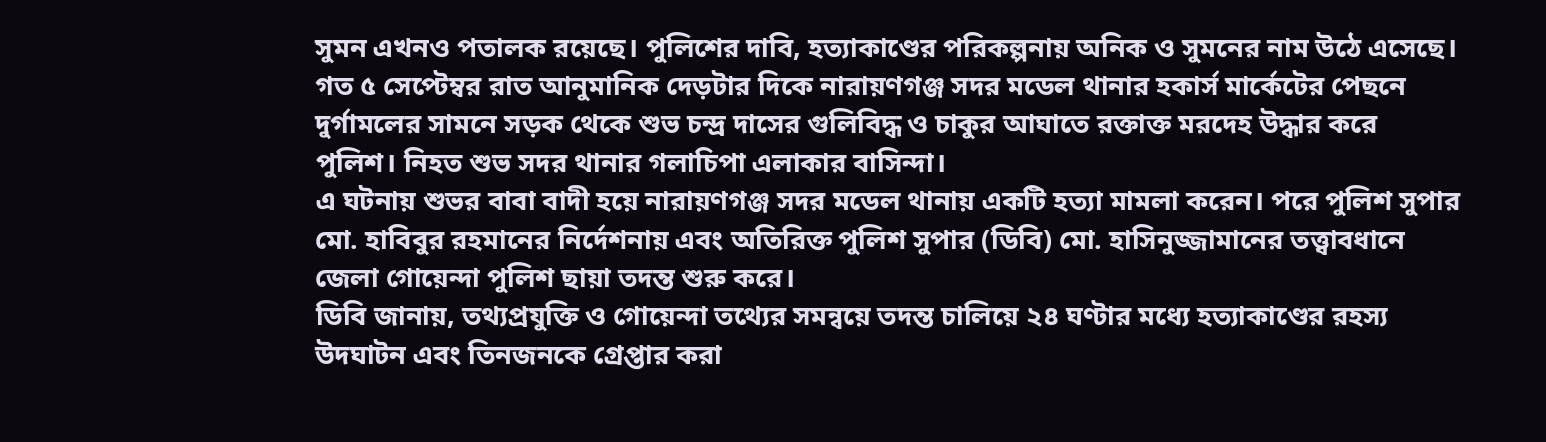সুমন এখনও পতালক রয়েছে। পুলিশের দাবি, হত্যাকাণ্ডের পরিকল্পনায় অনিক ও সুমনের নাম উঠে এসেছে।
গত ৫ সেপ্টেম্বর রাত আনুমানিক দেড়টার দিকে নারায়ণগঞ্জ সদর মডেল থানার হকার্স মার্কেটের পেছনে দুর্গামলের সামনে সড়ক থেকে শুভ চন্দ্র দাসের গুলিবিদ্ধ ও চাকুর আঘাতে রক্তাক্ত মরদেহ উদ্ধার করে পুলিশ। নিহত শুভ সদর থানার গলাচিপা এলাকার বাসিন্দা।
এ ঘটনায় শুভর বাবা বাদী হয়ে নারায়ণগঞ্জ সদর মডেল থানায় একটি হত্যা মামলা করেন। পরে পুলিশ সুপার মো. হাবিবুর রহমানের নির্দেশনায় এবং অতিরিক্ত পুলিশ সুপার (ডিবি) মো. হাসিনুজ্জামানের তত্ত্বাবধানে জেলা গোয়েন্দা পুলিশ ছায়া তদন্ত শুরু করে।
ডিবি জানায়, তথ্যপ্রযুক্তি ও গোয়েন্দা তথ্যের সমন্বয়ে তদন্ত চালিয়ে ২৪ ঘণ্টার মধ্যে হত্যাকাণ্ডের রহস্য উদঘাটন এবং তিনজনকে গ্রেপ্তার করা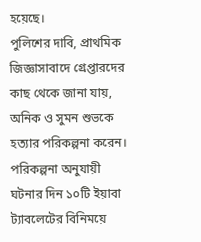হয়েছে।
পুলিশের দাবি, প্রাথমিক জিজ্ঞাসাবাদে গ্রেপ্তারদের কাছ থেকে জানা যায়, অনিক ও সুমন শুভকে হত্যার পরিকল্পনা করেন। পরিকল্পনা অনুযায়ী ঘটনার দিন ১০টি ইয়াবা ট্যাবলেটের বিনিময়ে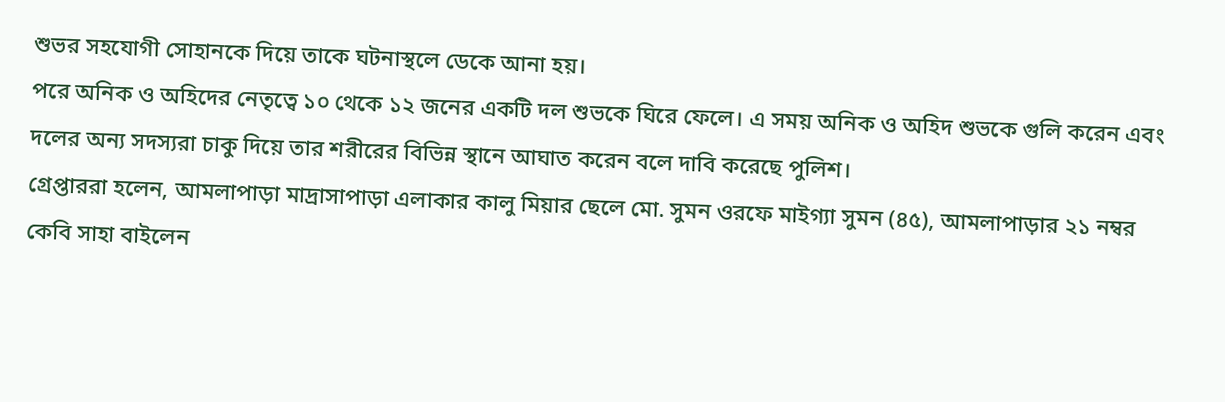শুভর সহযোগী সোহানকে দিয়ে তাকে ঘটনাস্থলে ডেকে আনা হয়।
পরে অনিক ও অহিদের নেতৃত্বে ১০ থেকে ১২ জনের একটি দল শুভকে ঘিরে ফেলে। এ সময় অনিক ও অহিদ শুভকে গুলি করেন এবং দলের অন্য সদস্যরা চাকু দিয়ে তার শরীরের বিভিন্ন স্থানে আঘাত করেন বলে দাবি করেছে পুলিশ।
গ্রেপ্তাররা হলেন, আমলাপাড়া মাদ্রাসাপাড়া এলাকার কালু মিয়ার ছেলে মো. সুমন ওরফে মাইগ্যা সুমন (৪৫), আমলাপাড়ার ২১ নম্বর কেবি সাহা বাইলেন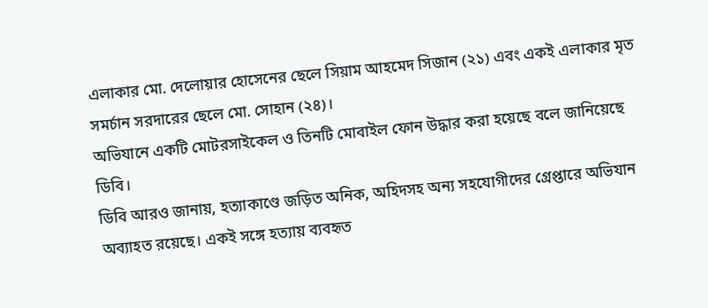এলাকার মো. দেলোয়ার হোসেনের ছেলে সিয়াম আহমেদ সিজান (২১) এবং একই এলাকার মৃত সমর্চান সরদারের ছেলে মো. সোহান (২৪)।
অভিযানে একটি মোটরসাইকেল ও তিনটি মোবাইল ফোন উদ্ধার করা হয়েছে বলে জানিয়েছে ডিবি।
ডিবি আরও জানায়, হত্যাকাণ্ডে জড়িত অনিক, অহিদসহ অন্য সহযোগীদের গ্রেপ্তারে অভিযান অব্যাহত রয়েছে। একই সঙ্গে হত্যায় ব্যবহৃত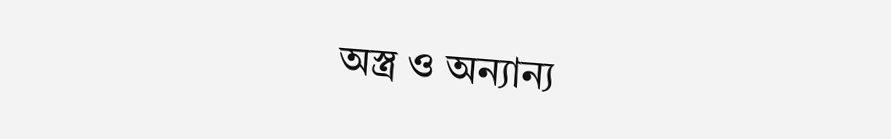অস্ত্র ও অন্যান্য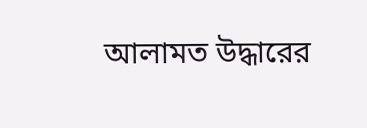আলামত উদ্ধারের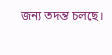জন্য তদন্ত চলছে।